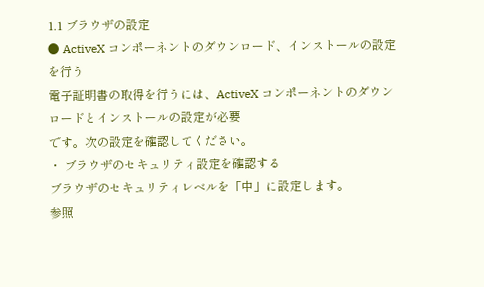1.1 ブラウザの設定
● ActiveX コンポーネントのダウンロード、インストールの設定を行う
電子証明書の取得を行うには、ActiveX コンポーネントのダウンロードとインストールの設定が必要
です。次の設定を確認してください。
・ ブラウザのセキュリティ設定を確認する
ブラウザのセキュリティレベルを「中」に設定します。
参照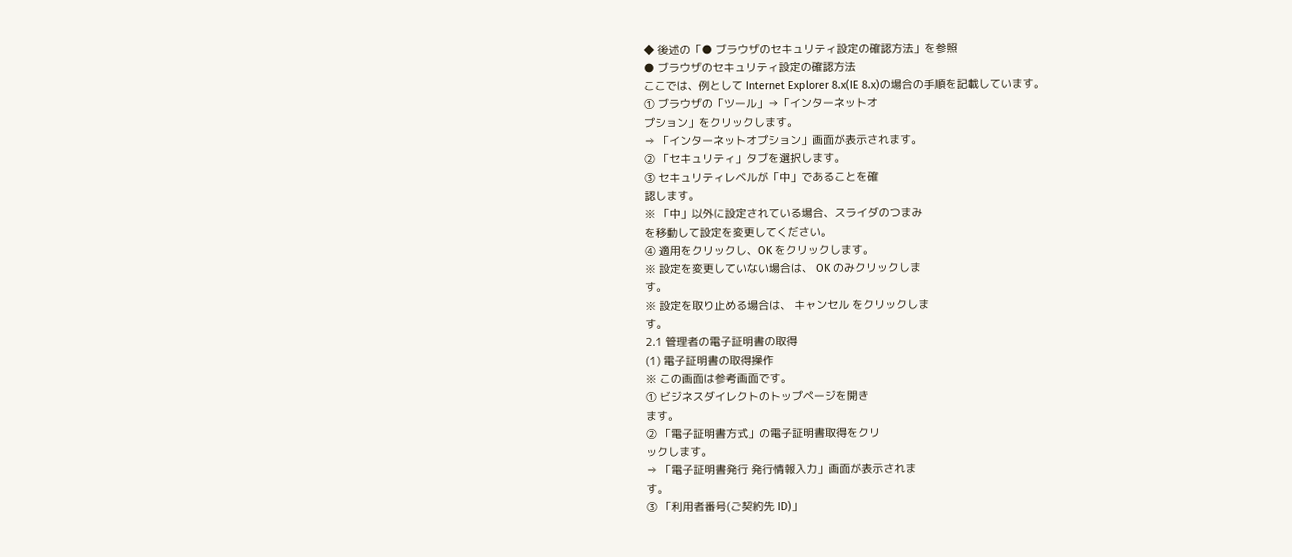◆ 後述の「● ブラウザのセキュリティ設定の確認方法」を参照
● ブラウザのセキュリティ設定の確認方法
ここでは、例として Internet Explorer 8.x(IE 8.x)の場合の手順を記載しています。
① ブラウザの「ツール」→「インターネットオ
プション」をクリックします。
⇒ 「インターネットオプション」画面が表示されます。
② 「セキュリティ」タブを選択します。
③ セキュリティレベルが「中」であることを確
認します。
※ 「中」以外に設定されている場合、スライダのつまみ
を移動して設定を変更してください。
④ 適用をクリックし、OK をクリックします。
※ 設定を変更していない場合は、 OK のみクリックしま
す。
※ 設定を取り止める場合は、 キャンセル をクリックしま
す。
2.1 管理者の電子証明書の取得
(1) 電子証明書の取得操作
※ この画面は参考画面です。
① ビジネスダイレクトのトップページを開き
ます。
② 「電子証明書方式」の電子証明書取得をクリ
ックします。
⇒ 「電子証明書発行 発行情報入力」画面が表示されま
す。
③ 「利用者番号(ご契約先 ID)」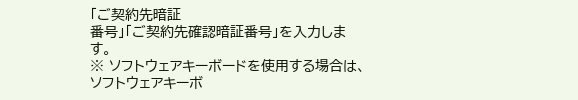「ご契約先暗証
番号」「ご契約先確認暗証番号」を入力しま
す。
※ ソフトウェアキーボードを使用する場合は、
ソフトウェアキーボ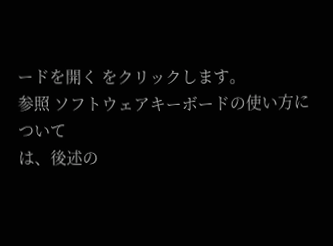ードを開く をクリックします。
参照 ソフトウェアキーボードの使い方について
は、後述の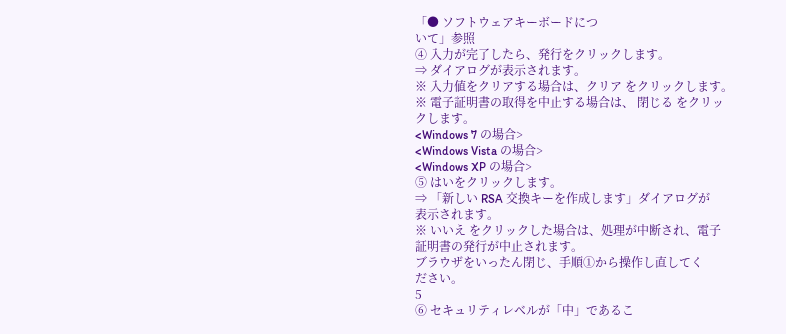「● ソフトウェアキーボードにつ
いて」参照
④ 入力が完了したら、発行をクリックします。
⇒ ダイアログが表示されます。
※ 入力値をクリアする場合は、クリア をクリックします。
※ 電子証明書の取得を中止する場合は、 閉じる をクリッ
クします。
<Windows 7 の場合>
<Windows Vista の場合>
<Windows XP の場合>
⑤ はいをクリックします。
⇒ 「新しい RSA 交換キーを作成します」ダイアログが
表示されます。
※ いいえ をクリックした場合は、処理が中断され、電子
証明書の発行が中止されます。
ブラウザをいったん閉じ、手順①から操作し直してく
ださい。
5
⑥ セキュリティレベルが「中」であるこ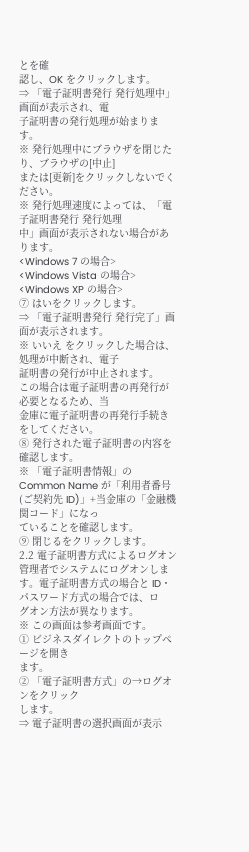とを確
認し、OK をクリックします。
⇒ 「電子証明書発行 発行処理中」画面が表示され、電
子証明書の発行処理が始まります。
※ 発行処理中にブラウザを閉じたり、ブラウザの[中止]
または[更新]をクリックしないでください。
※ 発行処理速度によっては、「電子証明書発行 発行処理
中」画面が表示されない場合があります。
<Windows 7 の場合>
<Windows Vista の場合>
<Windows XP の場合>
⑦ はいをクリックします。
⇒ 「電子証明書発行 発行完了」画面が表示されます。
※ いいえ をクリックした場合は、処理が中断され、電子
証明書の発行が中止されます。
この場合は電子証明書の再発行が必要となるため、当
金庫に電子証明書の再発行手続きをしてください。
⑧ 発行された電子証明書の内容を確認します。
※ 「電子証明書情報」の Common Name が「利用者番号
(ご契約先 ID)」+当金庫の「金融機関コード」になっ
ていることを確認します。
⑨ 閉じるをクリックします。
2.2 電子証明書方式によるログオン
管理者でシステムにログオンします。電子証明書方式の場合と ID・パスワード方式の場合では、ロ
グオン方法が異なります。
※ この画面は参考画面です。
① ビジネスダイレクトのトップページを開き
ます。
② 「電子証明書方式」の→ログオンをクリック
します。
⇒ 電子証明書の選択画面が表示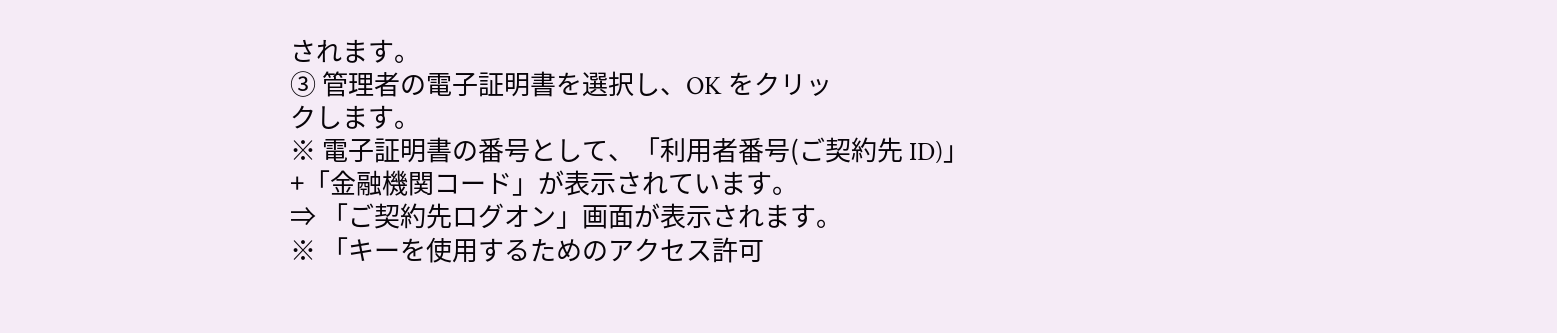されます。
③ 管理者の電子証明書を選択し、OK をクリッ
クします。
※ 電子証明書の番号として、「利用者番号(ご契約先 ID)」
+「金融機関コード」が表示されています。
⇒ 「ご契約先ログオン」画面が表示されます。
※ 「キーを使用するためのアクセス許可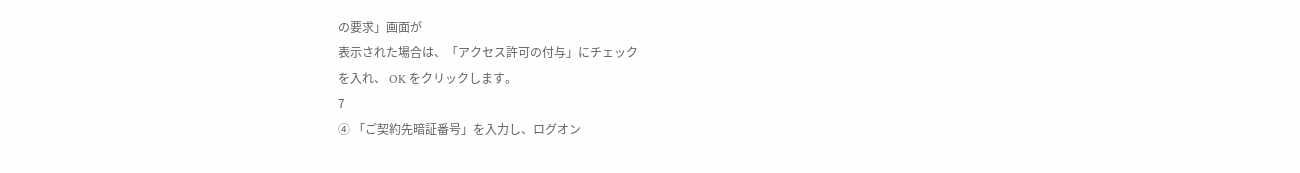の要求」画面が
表示された場合は、「アクセス許可の付与」にチェック
を入れ、 OK をクリックします。
7
④ 「ご契約先暗証番号」を入力し、ログオン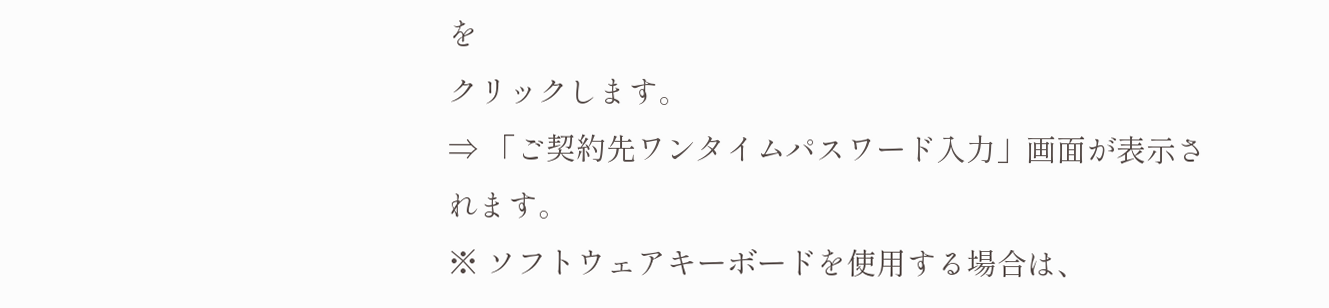を
クリックします。
⇒ 「ご契約先ワンタイムパスワード入力」画面が表示さ
れます。
※ ソフトウェアキーボードを使用する場合は、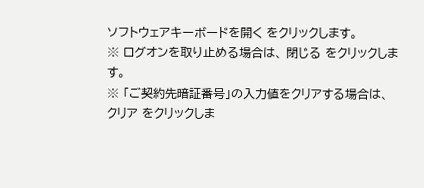ソフトウェアキーボードを開く をクリックします。
※ ログオンを取り止める場合は、 閉じる をクリックしま
す。
※ 「ご契約先暗証番号」の入力値をクリアする場合は、
クリア をクリックしま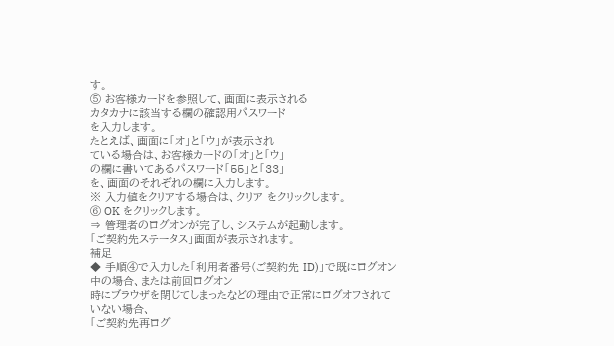す。
⑤ お客様カードを参照して、画面に表示される
カタカナに該当する欄の確認用パスワード
を入力します。
たとえば、画面に「オ」と「ウ」が表示され
ている場合は、お客様カードの「オ」と「ウ」
の欄に書いてあるパスワード「55」と「33」
を、画面のそれぞれの欄に入力します。
※ 入力値をクリアする場合は、クリア をクリックします。
⑥ OK をクリックします。
⇒ 管理者のログオンが完了し、システムが起動します。
「ご契約先ステータス」画面が表示されます。
補足
◆ 手順④で入力した「利用者番号(ご契約先 ID)」で既にログオン中の場合、または前回ログオン
時にブラウザを閉じてしまったなどの理由で正常にログオフされていない場合、
「ご契約先再ログ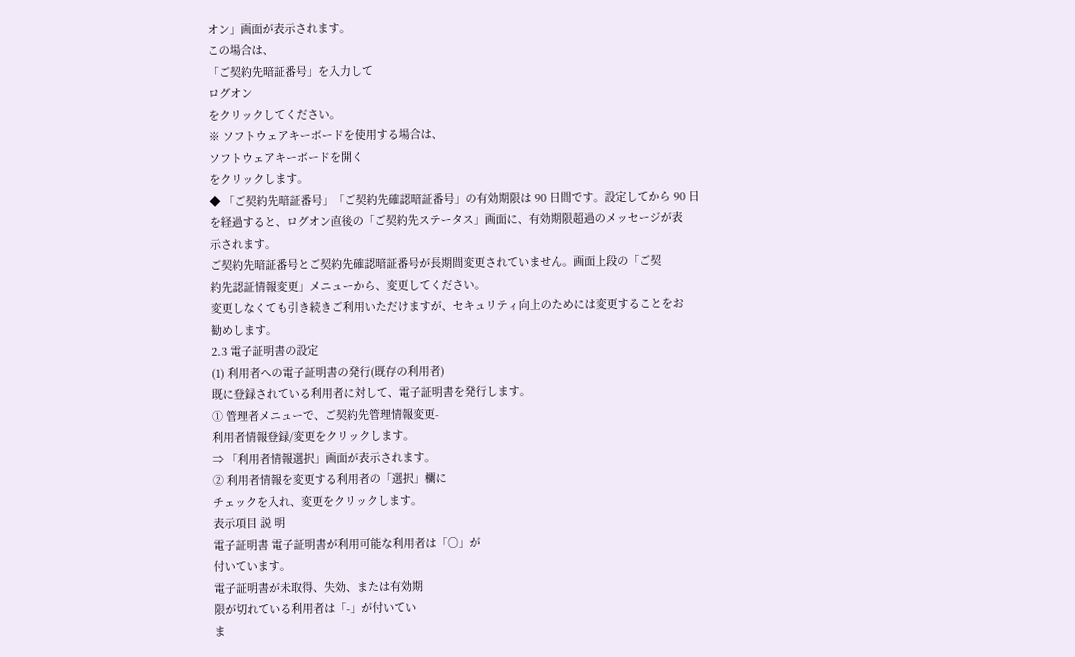オン」画面が表示されます。
この場合は、
「ご契約先暗証番号」を入力して
ログオン
をクリックしてください。
※ ソフトウェアキーボードを使用する場合は、
ソフトウェアキーボードを開く
をクリックします。
◆ 「ご契約先暗証番号」「ご契約先確認暗証番号」の有効期限は 90 日間です。設定してから 90 日
を経過すると、ログオン直後の「ご契約先ステータス」画面に、有効期限超過のメッセージが表
示されます。
ご契約先暗証番号とご契約先確認暗証番号が長期間変更されていません。画面上段の「ご契
約先認証情報変更」メニューから、変更してください。
変更しなくても引き続きご利用いただけますが、セキュリティ向上のためには変更することをお
勧めします。
2.3 電子証明書の設定
(1) 利用者への電子証明書の発行(既存の利用者)
既に登録されている利用者に対して、電子証明書を発行します。
① 管理者メニューで、ご契約先管理情報変更-
利用者情報登録/変更をクリックします。
⇒ 「利用者情報選択」画面が表示されます。
② 利用者情報を変更する利用者の「選択」欄に
チェックを入れ、変更をクリックします。
表示項目 説 明
電子証明書 電子証明書が利用可能な利用者は「○」が
付いています。
電子証明書が未取得、失効、または有効期
限が切れている利用者は「-」が付いてい
ま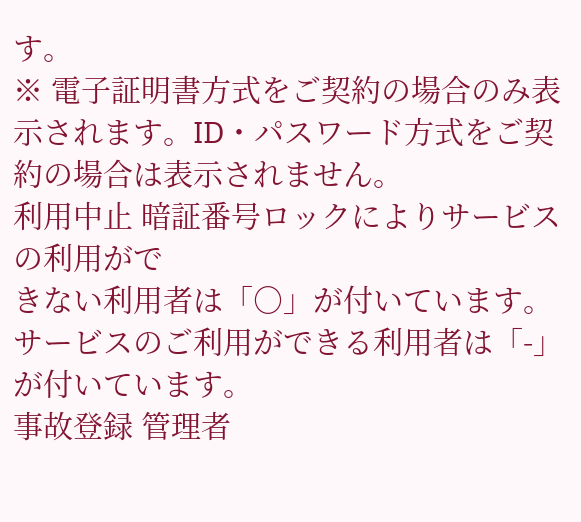す。
※ 電子証明書方式をご契約の場合のみ表
示されます。ID・パスワード方式をご契
約の場合は表示されません。
利用中止 暗証番号ロックによりサービスの利用がで
きない利用者は「○」が付いています。
サービスのご利用ができる利用者は「-」
が付いています。
事故登録 管理者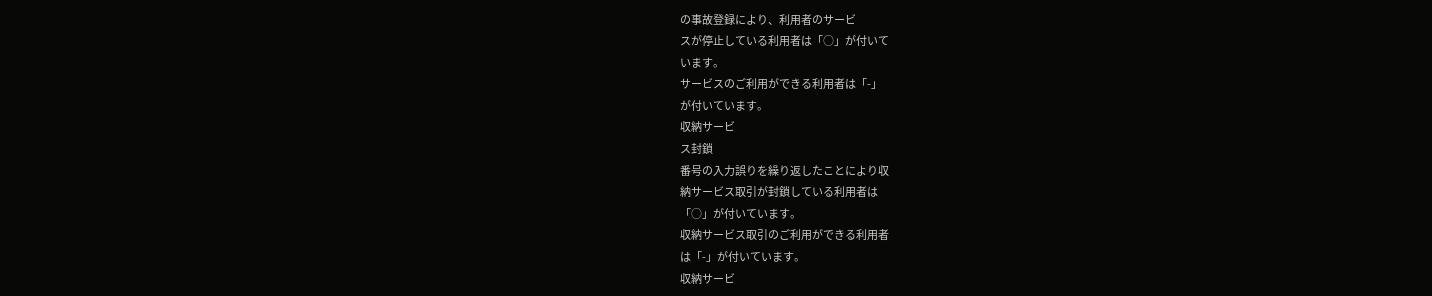の事故登録により、利用者のサービ
スが停止している利用者は「○」が付いて
います。
サービスのご利用ができる利用者は「-」
が付いています。
収納サービ
ス封鎖
番号の入力誤りを繰り返したことにより収
納サービス取引が封鎖している利用者は
「○」が付いています。
収納サービス取引のご利用ができる利用者
は「-」が付いています。
収納サービ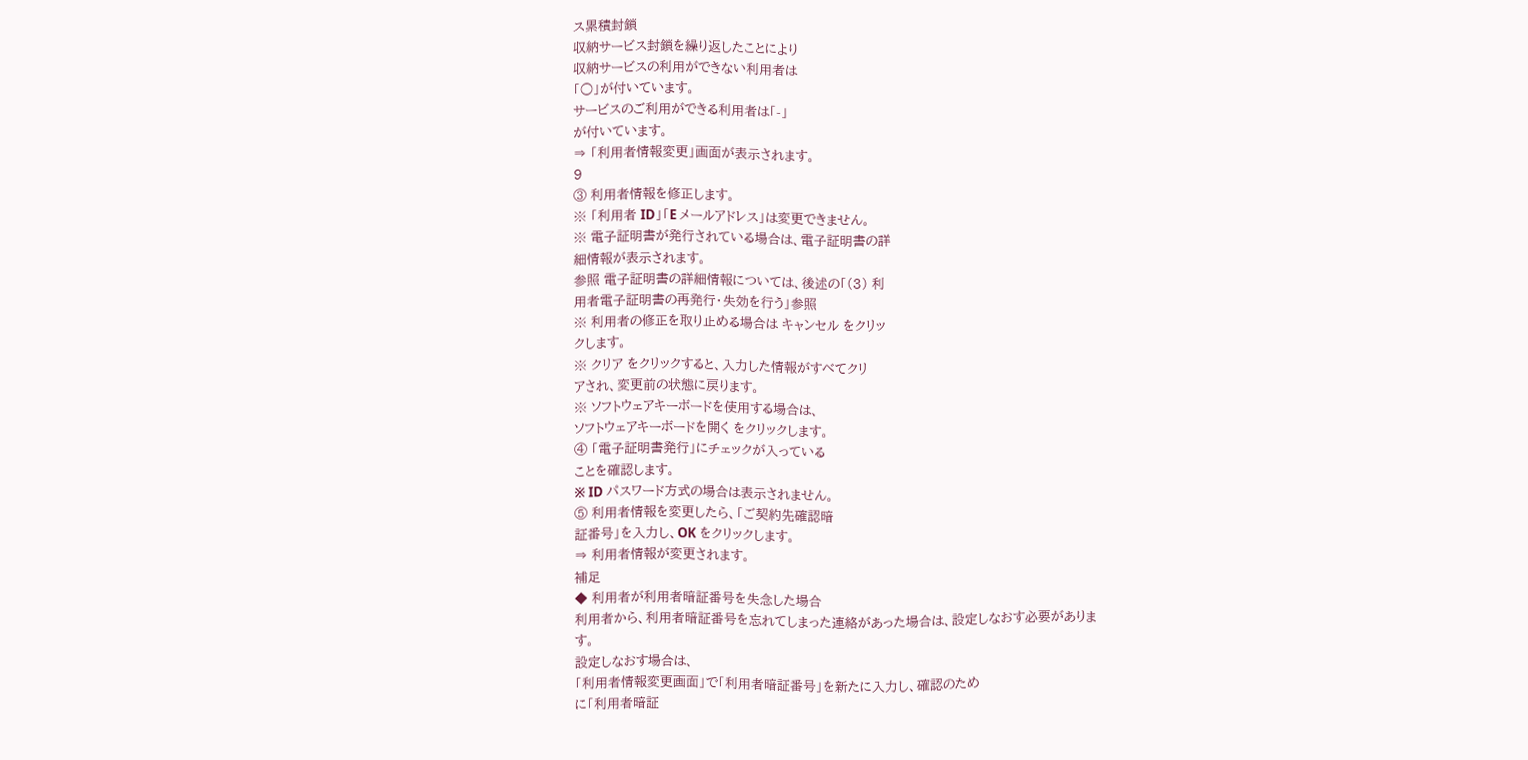ス累積封鎖
収納サービス封鎖を繰り返したことにより
収納サービスの利用ができない利用者は
「○」が付いています。
サービスのご利用ができる利用者は「-」
が付いています。
⇒ 「利用者情報変更」画面が表示されます。
9
③ 利用者情報を修正します。
※ 「利用者 ID」「E メールアドレス」は変更できません。
※ 電子証明書が発行されている場合は、電子証明書の詳
細情報が表示されます。
参照 電子証明書の詳細情報については、後述の「(3) 利
用者電子証明書の再発行・失効を行う」参照
※ 利用者の修正を取り止める場合は キャンセル をクリッ
クします。
※ クリア をクリックすると、入力した情報がすべてクリ
アされ、変更前の状態に戻ります。
※ ソフトウェアキーボードを使用する場合は、
ソフトウェアキーボードを開く をクリックします。
④ 「電子証明書発行」にチェックが入っている
ことを確認します。
※ ID パスワード方式の場合は表示されません。
⑤ 利用者情報を変更したら、「ご契約先確認暗
証番号」を入力し、OK をクリックします。
⇒ 利用者情報が変更されます。
補足
◆ 利用者が利用者暗証番号を失念した場合
利用者から、利用者暗証番号を忘れてしまった連絡があった場合は、設定しなおす必要がありま
す。
設定しなおす場合は、
「利用者情報変更画面」で「利用者暗証番号」を新たに入力し、確認のため
に「利用者暗証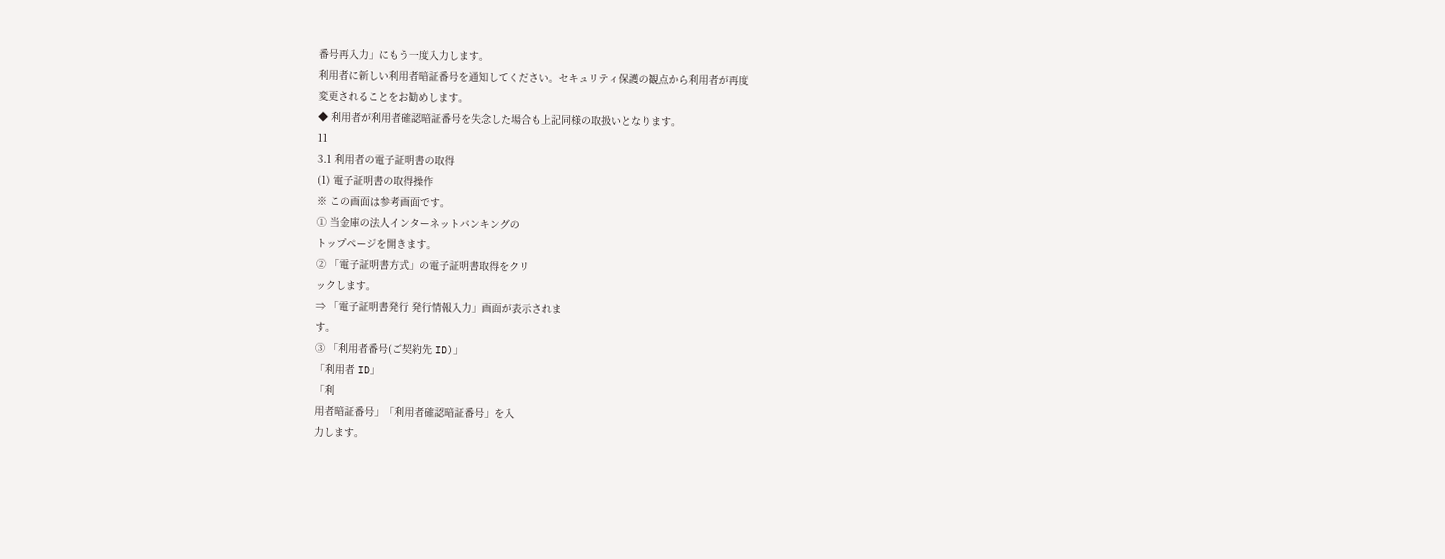番号再入力」にもう一度入力します。
利用者に新しい利用者暗証番号を通知してください。セキュリティ保護の観点から利用者が再度
変更されることをお勧めします。
◆ 利用者が利用者確認暗証番号を失念した場合も上記同様の取扱いとなります。
11
3.1 利用者の電子証明書の取得
(1) 電子証明書の取得操作
※ この画面は参考画面です。
① 当金庫の法人インターネットバンキングの
トップページを開きます。
② 「電子証明書方式」の電子証明書取得をクリ
ックします。
⇒ 「電子証明書発行 発行情報入力」画面が表示されま
す。
③ 「利用者番号(ご契約先 ID)」
「利用者 ID」
「利
用者暗証番号」「利用者確認暗証番号」を入
力します。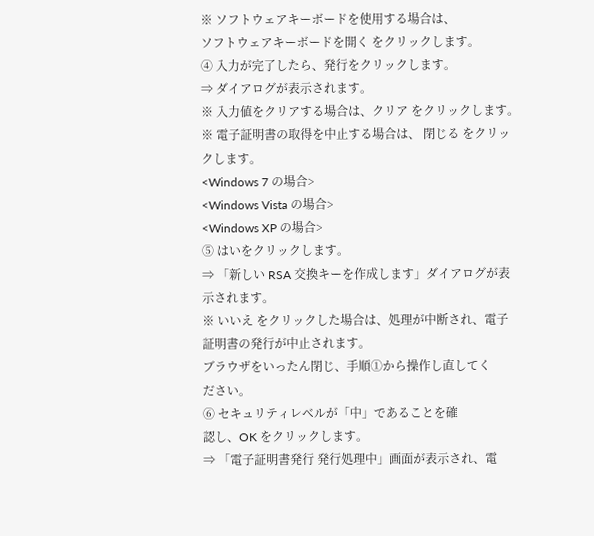※ ソフトウェアキーボードを使用する場合は、
ソフトウェアキーボードを開く をクリックします。
④ 入力が完了したら、発行をクリックします。
⇒ ダイアログが表示されます。
※ 入力値をクリアする場合は、クリア をクリックします。
※ 電子証明書の取得を中止する場合は、 閉じる をクリッ
クします。
<Windows 7 の場合>
<Windows Vista の場合>
<Windows XP の場合>
⑤ はいをクリックします。
⇒ 「新しい RSA 交換キーを作成します」ダイアログが表
示されます。
※ いいえ をクリックした場合は、処理が中断され、電子
証明書の発行が中止されます。
ブラウザをいったん閉じ、手順①から操作し直してく
ださい。
⑥ セキュリティレベルが「中」であることを確
認し、OK をクリックします。
⇒ 「電子証明書発行 発行処理中」画面が表示され、電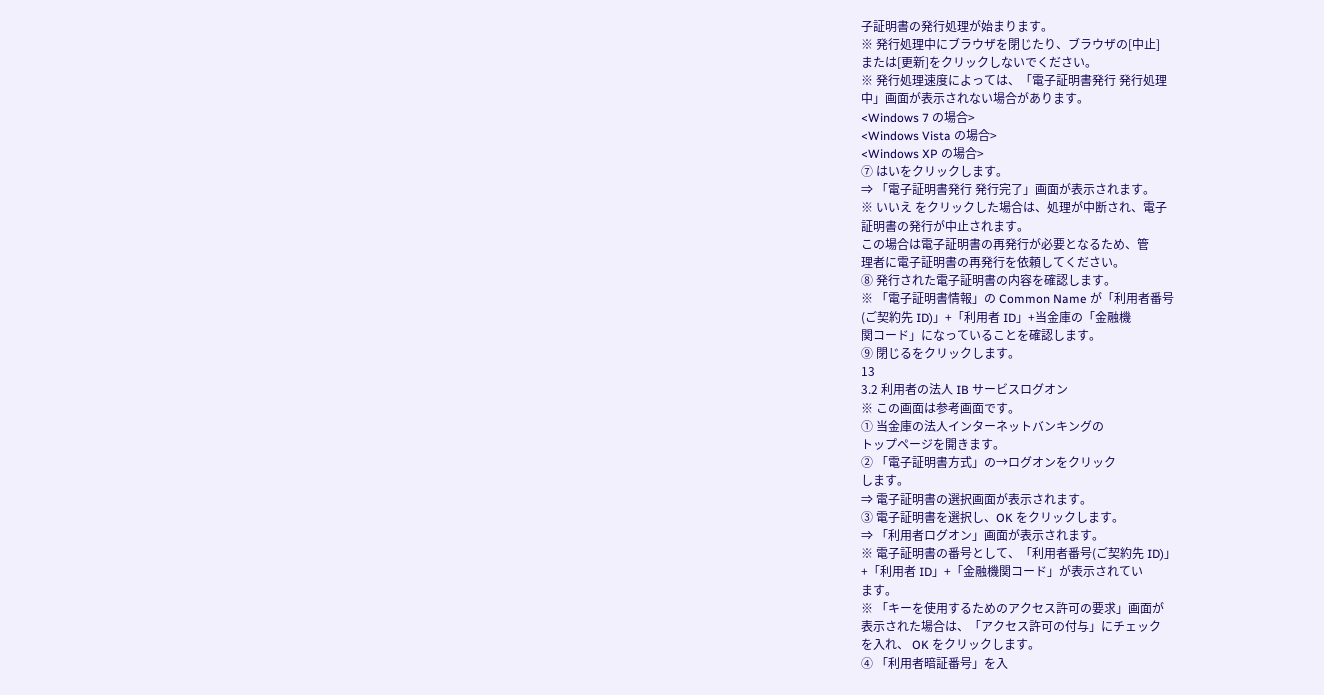子証明書の発行処理が始まります。
※ 発行処理中にブラウザを閉じたり、ブラウザの[中止]
または[更新]をクリックしないでください。
※ 発行処理速度によっては、「電子証明書発行 発行処理
中」画面が表示されない場合があります。
<Windows 7 の場合>
<Windows Vista の場合>
<Windows XP の場合>
⑦ はいをクリックします。
⇒ 「電子証明書発行 発行完了」画面が表示されます。
※ いいえ をクリックした場合は、処理が中断され、電子
証明書の発行が中止されます。
この場合は電子証明書の再発行が必要となるため、管
理者に電子証明書の再発行を依頼してください。
⑧ 発行された電子証明書の内容を確認します。
※ 「電子証明書情報」の Common Name が「利用者番号
(ご契約先 ID)」+「利用者 ID」+当金庫の「金融機
関コード」になっていることを確認します。
⑨ 閉じるをクリックします。
13
3.2 利用者の法人 IB サービスログオン
※ この画面は参考画面です。
① 当金庫の法人インターネットバンキングの
トップページを開きます。
② 「電子証明書方式」の→ログオンをクリック
します。
⇒ 電子証明書の選択画面が表示されます。
③ 電子証明書を選択し、OK をクリックします。
⇒ 「利用者ログオン」画面が表示されます。
※ 電子証明書の番号として、「利用者番号(ご契約先 ID)」
+「利用者 ID」+「金融機関コード」が表示されてい
ます。
※ 「キーを使用するためのアクセス許可の要求」画面が
表示された場合は、「アクセス許可の付与」にチェック
を入れ、 OK をクリックします。
④ 「利用者暗証番号」を入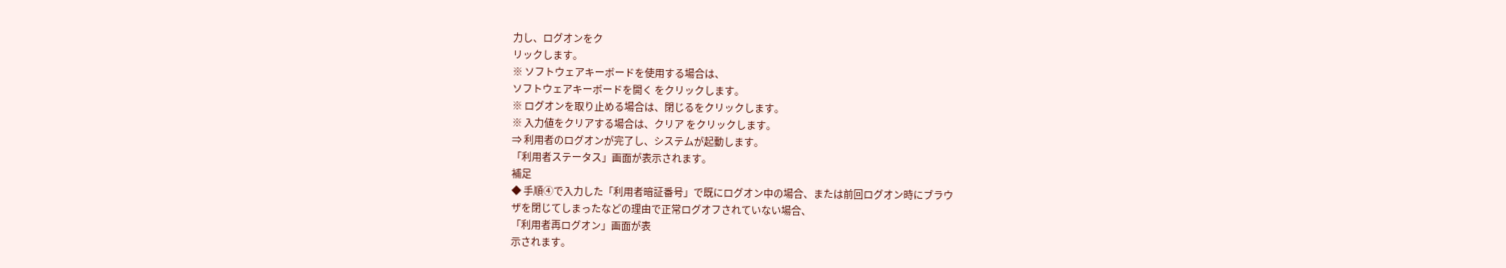力し、ログオンをク
リックします。
※ ソフトウェアキーボードを使用する場合は、
ソフトウェアキーボードを開く をクリックします。
※ ログオンを取り止める場合は、閉じるをクリックします。
※ 入力値をクリアする場合は、クリア をクリックします。
⇒ 利用者のログオンが完了し、システムが起動します。
「利用者ステータス」画面が表示されます。
補足
◆ 手順④で入力した「利用者暗証番号」で既にログオン中の場合、または前回ログオン時にブラウ
ザを閉じてしまったなどの理由で正常ログオフされていない場合、
「利用者再ログオン」画面が表
示されます。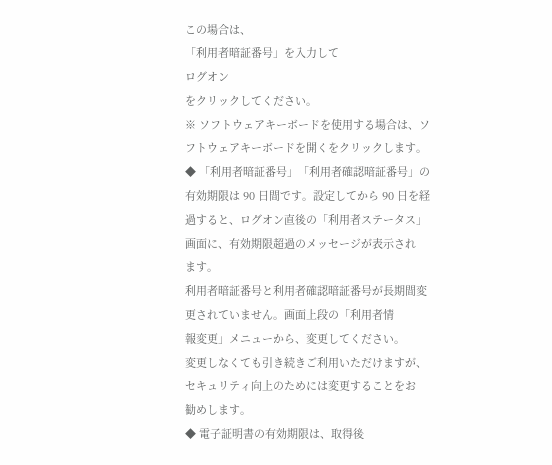この場合は、
「利用者暗証番号」を入力して
ログオン
をクリックしてください。
※ ソフトウェアキーボードを使用する場合は、ソフトウェアキーボードを開くをクリックします。
◆ 「利用者暗証番号」「利用者確認暗証番号」の有効期限は 90 日間です。設定してから 90 日を経
過すると、ログオン直後の「利用者ステータス」画面に、有効期限超過のメッセージが表示され
ます。
利用者暗証番号と利用者確認暗証番号が長期間変更されていません。画面上段の「利用者情
報変更」メニューから、変更してください。
変更しなくても引き続きご利用いただけますが、セキュリティ向上のためには変更することをお
勧めします。
◆ 電子証明書の有効期限は、取得後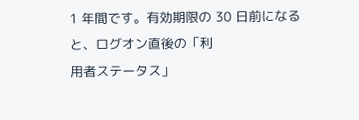1 年間です。有効期限の 30 日前になると、ログオン直後の「利
用者ステータス」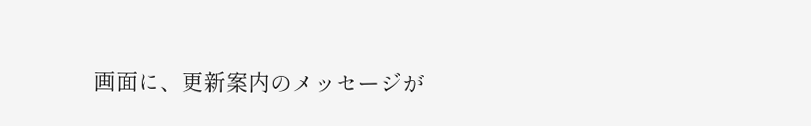画面に、更新案内のメッセージが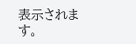表示されます。